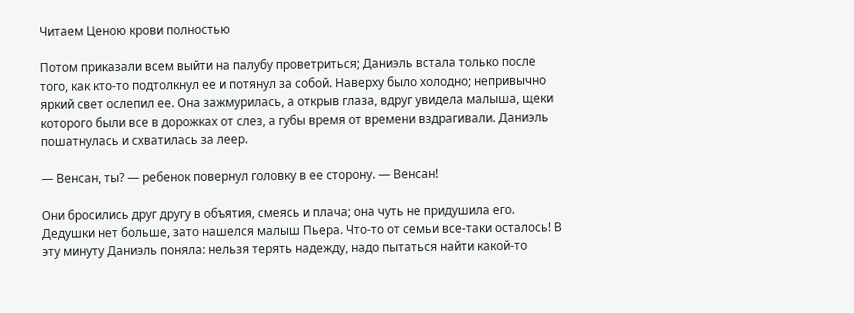Читаем Ценою крови полностью

Потом приказали всем выйти на палубу проветриться; Даниэль встала только после того, как кто-то подтолкнул ее и потянул за собой. Наверху было холодно; непривычно яркий свет ослепил ее. Она зажмурилась, а открыв глаза, вдруг увидела малыша, щеки которого были все в дорожках от слез, а губы время от времени вздрагивали. Даниэль пошатнулась и схватилась за леер.

— Венсан, ты? — ребенок повернул головку в ее сторону. — Венсан!

Они бросились друг другу в объятия, смеясь и плача; она чуть не придушила его. Дедушки нет больше, зато нашелся малыш Пьера. Что-то от семьи все-таки осталось! В эту минуту Даниэль поняла: нельзя терять надежду, надо пытаться найти какой-то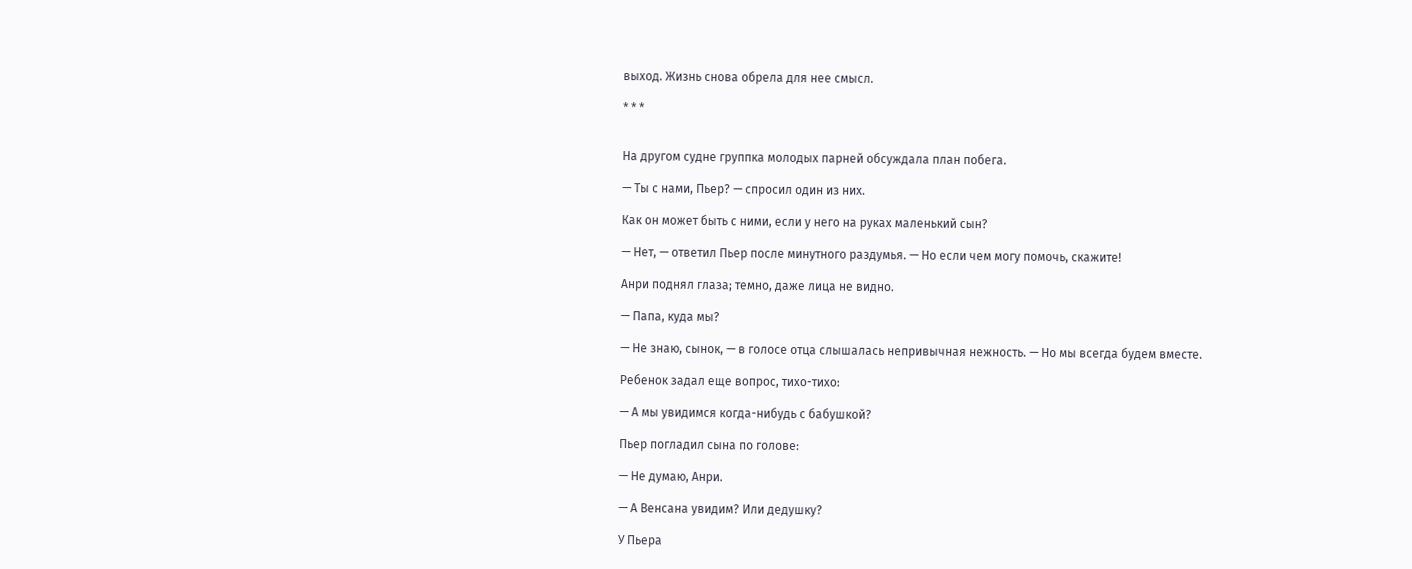выход. Жизнь снова обрела для нее смысл.

* * *


На другом судне группка молодых парней обсуждала план побега.

— Ты с нами, Пьер? — спросил один из них.

Как он может быть с ними, если у него на руках маленький сын?

— Нет, — ответил Пьер после минутного раздумья. — Но если чем могу помочь, скажите!

Анри поднял глаза; темно, даже лица не видно.

— Папа, куда мы?

— Не знаю, сынок, — в голосе отца слышалась непривычная нежность. — Но мы всегда будем вместе.

Ребенок задал еще вопрос, тихо-тихо:

— А мы увидимся когда-нибудь с бабушкой?

Пьер погладил сына по голове:

— Не думаю, Анри.

— А Венсана увидим? Или дедушку?

У Пьера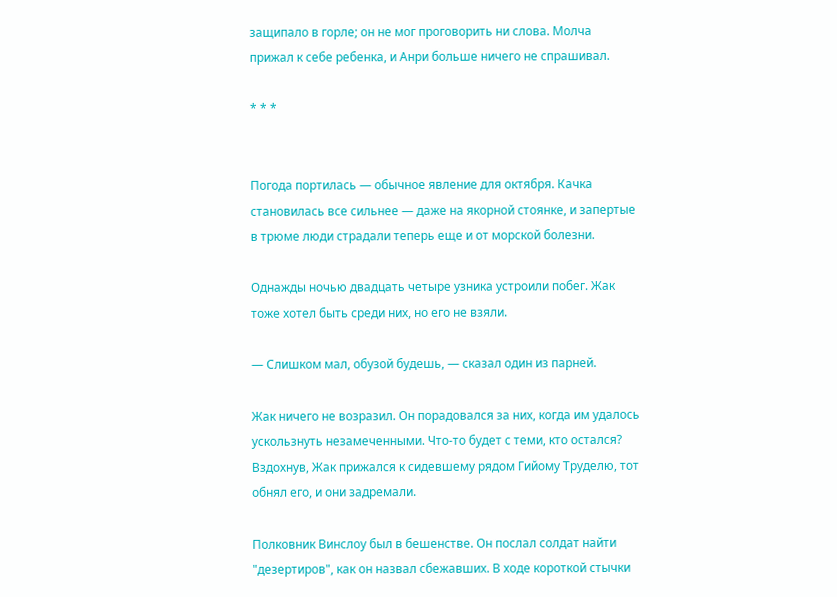защипало в горле; он не мог проговорить ни слова. Молча прижал к себе ребенка, и Анри больше ничего не спрашивал.

* * *


Погода портилась — обычное явление для октября. Качка становилась все сильнее — даже на якорной стоянке, и запертые в трюме люди страдали теперь еще и от морской болезни.

Однажды ночью двадцать четыре узника устроили побег. Жак тоже хотел быть среди них, но его не взяли.

— Слишком мал, обузой будешь, — сказал один из парней.

Жак ничего не возразил. Он порадовался за них, когда им удалось ускользнуть незамеченными. Что-то будет с теми, кто остался? Вздохнув, Жак прижался к сидевшему рядом Гийому Труделю, тот обнял его, и они задремали.

Полковник Винслоу был в бешенстве. Он послал солдат найти "дезертиров", как он назвал сбежавших. В ходе короткой стычки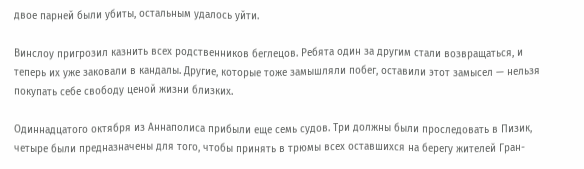двое парней были убиты, остальным удалось уйти.

Винслоу пригрозил казнить всех родственников беглецов. Ребята один за другим стали возвращаться, и теперь их уже заковали в кандалы. Другие, которые тоже замышляли побег, оставили этот замысел — нельзя покупать себе свободу ценой жизни близких.

Одиннадцатого октября из Аннаполиса прибыли еще семь судов. Три должны были проследовать в Пизик, четыре были предназначены для того, чтобы принять в трюмы всех оставшихся на берегу жителей Гран-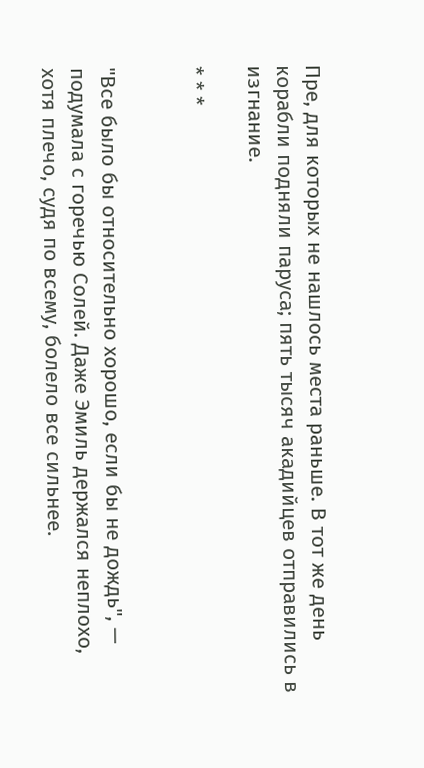Пре, для которых не нашлось места раньше. В тот же день корабли подняли паруса; пять тысяч акадийцев отправились в изгнание.

* * *


"Все было бы относительно хорошо, если бы не дождь", — подумала с горечью Солей. Даже Эмиль держался неплохо, хотя плечо, судя по всему, болело все сильнее.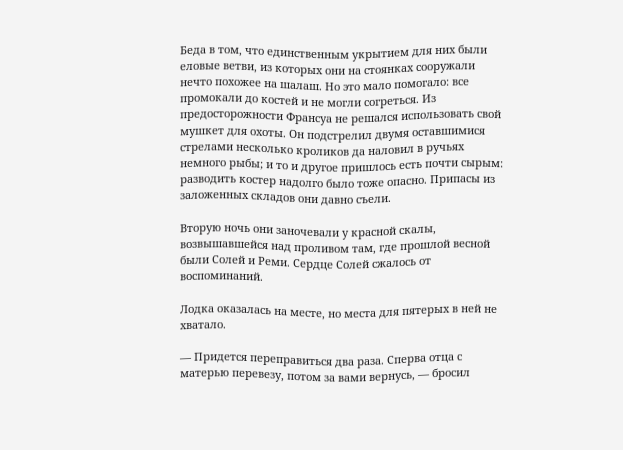Беда в том, что единственным укрытием для них были еловые ветви, из которых они на стоянках сооружали нечто похожее на шалаш. Но это мало помогало: все промокали до костей и не могли согреться. Из предосторожности Франсуа не решался использовать свой мушкет для охоты. Он подстрелил двумя оставшимися стрелами несколько кроликов да наловил в ручьях немного рыбы; и то и другое пришлось есть почти сырым: разводить костер надолго было тоже опасно. Припасы из заложенных складов они давно съели.

Вторую ночь они заночевали у красной скалы, возвышавшейся над проливом там, где прошлой весной были Солей и Реми. Сердце Солей сжалось от воспоминаний.

Лодка оказалась на месте, но места для пятерых в ней не хватало.

— Придется переправиться два раза. Сперва отца с матерью перевезу, потом за вами вернусь, — бросил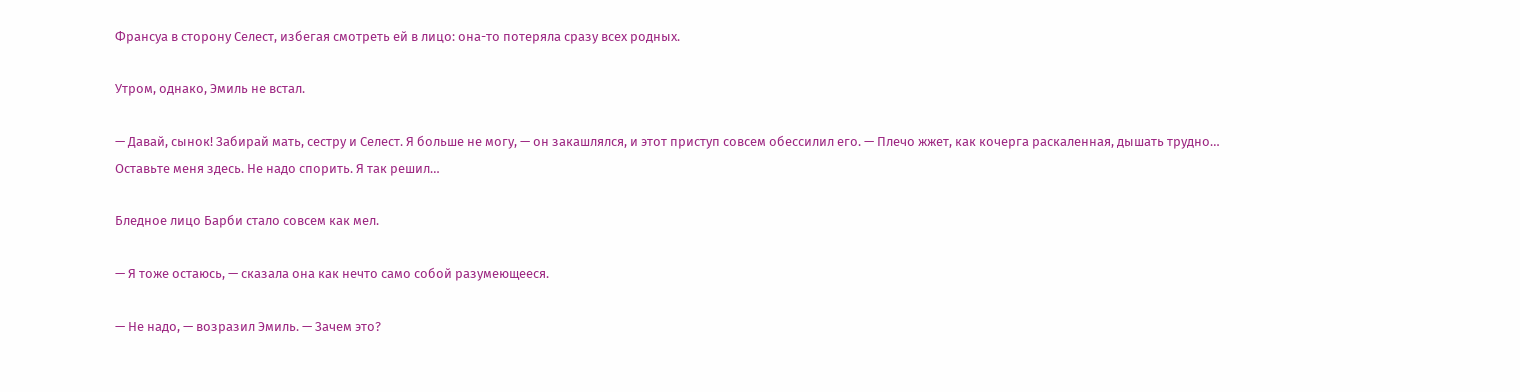Франсуа в сторону Селест, избегая смотреть ей в лицо: она-то потеряла сразу всех родных.

Утром, однако, Эмиль не встал.

— Давай, сынок! Забирай мать, сестру и Селест. Я больше не могу, — он закашлялся, и этот приступ совсем обессилил его. — Плечо жжет, как кочерга раскаленная, дышать трудно… Оставьте меня здесь. Не надо спорить. Я так решил…

Бледное лицо Барби стало совсем как мел.

— Я тоже остаюсь, — сказала она как нечто само собой разумеющееся.

— Не надо, — возразил Эмиль. — Зачем это?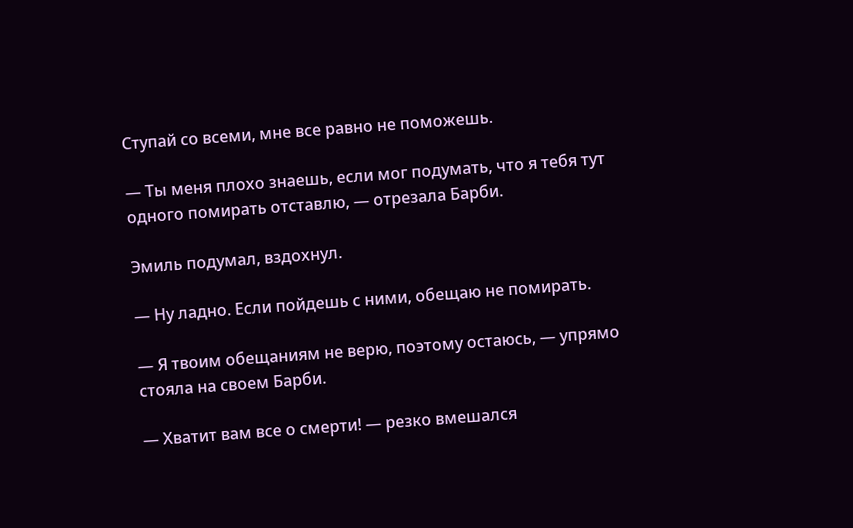Ступай со всеми, мне все равно не поможешь.

— Ты меня плохо знаешь, если мог подумать, что я тебя тут одного помирать отставлю, — отрезала Барби.

Эмиль подумал, вздохнул.

— Ну ладно. Если пойдешь с ними, обещаю не помирать.

— Я твоим обещаниям не верю, поэтому остаюсь, — упрямо стояла на своем Барби.

— Хватит вам все о смерти! — резко вмешался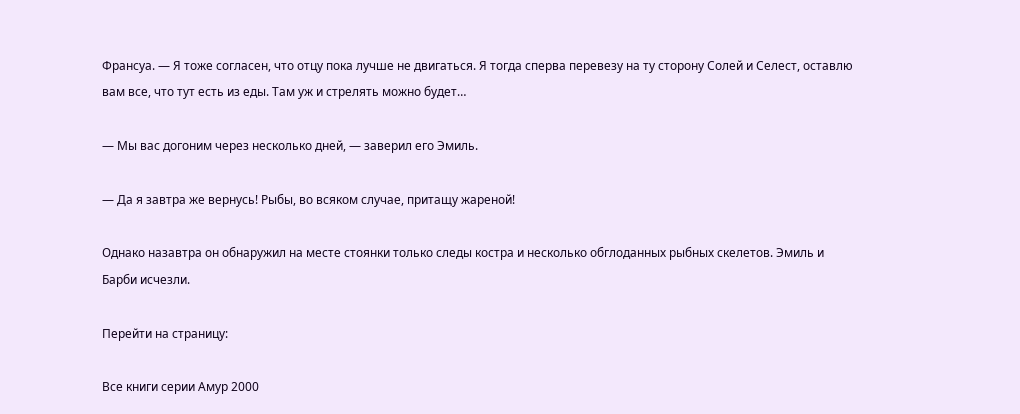Франсуа. — Я тоже согласен, что отцу пока лучше не двигаться. Я тогда сперва перевезу на ту сторону Солей и Селест, оставлю вам все, что тут есть из еды. Там уж и стрелять можно будет…

— Мы вас догоним через несколько дней, — заверил его Эмиль.

— Да я завтра же вернусь! Рыбы, во всяком случае, притащу жареной!

Однако назавтра он обнаружил на месте стоянки только следы костра и несколько обглоданных рыбных скелетов. Эмиль и Барби исчезли.

Перейти на страницу:

Все книги серии Амур 2000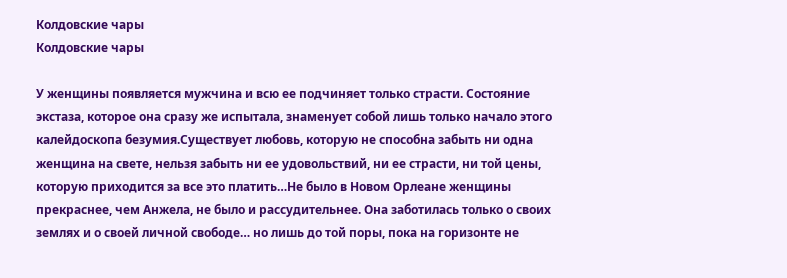Колдовские чары
Колдовские чары

У женщины появляется мужчина и всю ее подчиняет только страсти. Состояние экстаза, которое она сразу же испытала, знаменует собой лишь только начало этого калейдоскопа безумия.Существует любовь, которую не способна забыть ни одна женщина на свете, нельзя забыть ни ее удовольствий, ни ее страсти, ни той цены, которую приходится за все это платить…Не было в Новом Орлеане женщины прекраснее, чем Анжела, не было и рассудительнее. Она заботилась только о своих землях и о своей личной свободе… но лишь до той поры, пока на горизонте не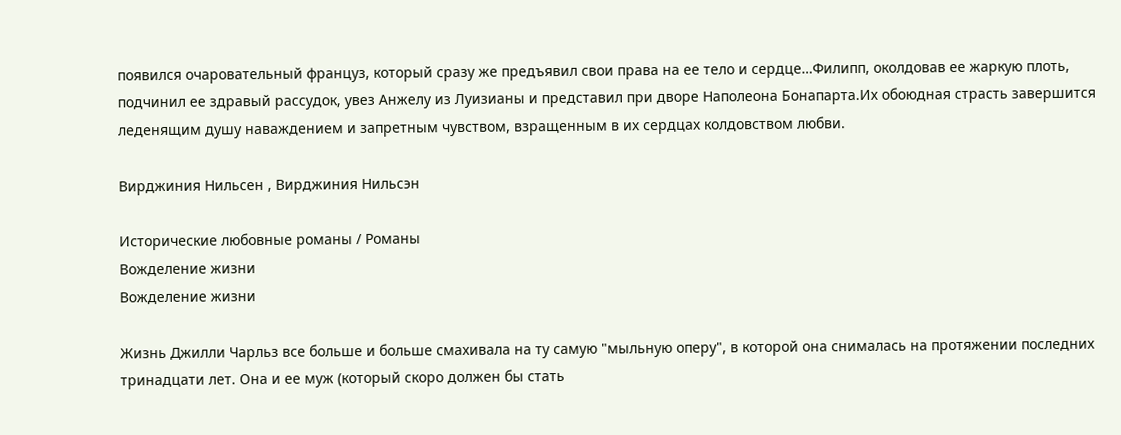появился очаровательный француз, который сразу же предъявил свои права на ее тело и сердце…Филипп, околдовав ее жаркую плоть, подчинил ее здравый рассудок, увез Анжелу из Луизианы и представил при дворе Наполеона Бонапарта.Их обоюдная страсть завершится леденящим душу наваждением и запретным чувством, взращенным в их сердцах колдовством любви.

Вирджиния Нильсен , Вирджиния Нильсэн

Исторические любовные романы / Романы
Вожделение жизни
Вожделение жизни

Жизнь Джилли Чарльз все больше и больше смахивала на ту самую "мыльную оперу", в которой она снималась на протяжении последних тринадцати лет. Она и ее муж (который скоро должен бы стать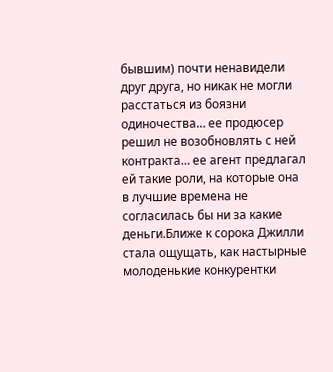бывшим) почти ненавидели друг друга, но никак не могли расстаться из боязни одиночества… ее продюсер решил не возобновлять с ней контракта… ее агент предлагал ей такие роли, на которые она в лучшие времена не согласилась бы ни за какие деньги.Ближе к сорока Джилли стала ощущать, как настырные молоденькие конкурентки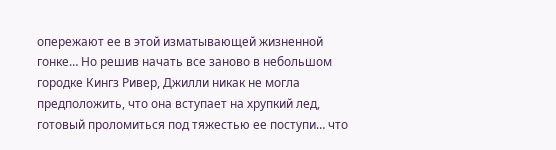опережают ее в этой изматывающей жизненной гонке… Но решив начать все заново в небольшом городке Кингз Ривер, Джилли никак не могла предположить, что она вступает на хрупкий лед, готовый проломиться под тяжестью ее поступи… что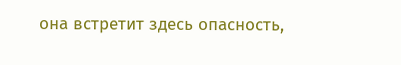она встретит здесь опасность,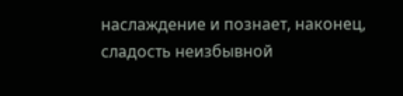наслаждение и познает, наконец, сладость неизбывной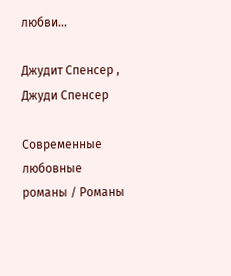любви…

Джудит Спенсер , Джуди Спенсер

Современные любовные романы / Романы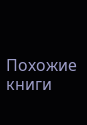Похожие книги